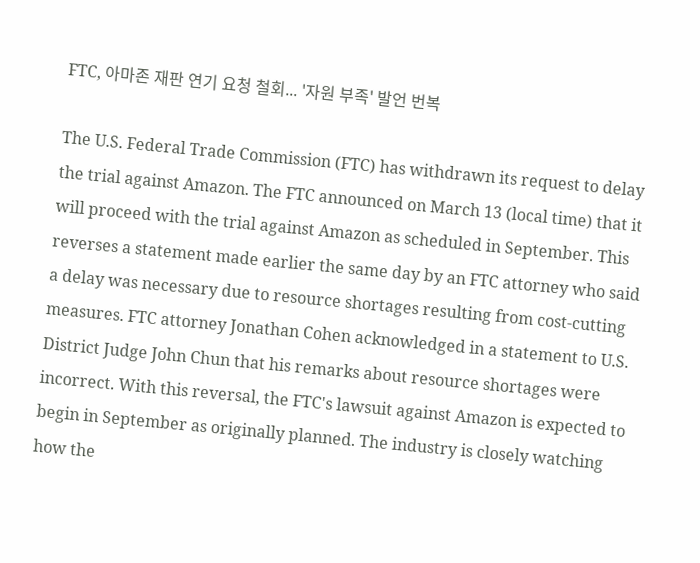FTC, 아마존 재판 연기 요청 철회... '자원 부족' 발언 번복

The U.S. Federal Trade Commission (FTC) has withdrawn its request to delay the trial against Amazon. The FTC announced on March 13 (local time) that it will proceed with the trial against Amazon as scheduled in September. This reverses a statement made earlier the same day by an FTC attorney who said a delay was necessary due to resource shortages resulting from cost-cutting measures. FTC attorney Jonathan Cohen acknowledged in a statement to U.S. District Judge John Chun that his remarks about resource shortages were incorrect. With this reversal, the FTC's lawsuit against Amazon is expected to begin in September as originally planned. The industry is closely watching how the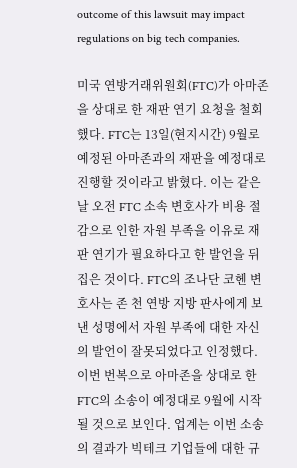outcome of this lawsuit may impact regulations on big tech companies.

미국 연방거래위원회(FTC)가 아마존을 상대로 한 재판 연기 요청을 철회했다. FTC는 13일(현지시간) 9월로 예정된 아마존과의 재판을 예정대로 진행할 것이라고 밝혔다. 이는 같은 날 오전 FTC 소속 변호사가 비용 절감으로 인한 자원 부족을 이유로 재판 연기가 필요하다고 한 발언을 뒤집은 것이다. FTC의 조나단 코헨 변호사는 존 천 연방 지방 판사에게 보낸 성명에서 자원 부족에 대한 자신의 발언이 잘못되었다고 인정했다. 이번 번복으로 아마존을 상대로 한 FTC의 소송이 예정대로 9월에 시작될 것으로 보인다. 업계는 이번 소송의 결과가 빅테크 기업들에 대한 규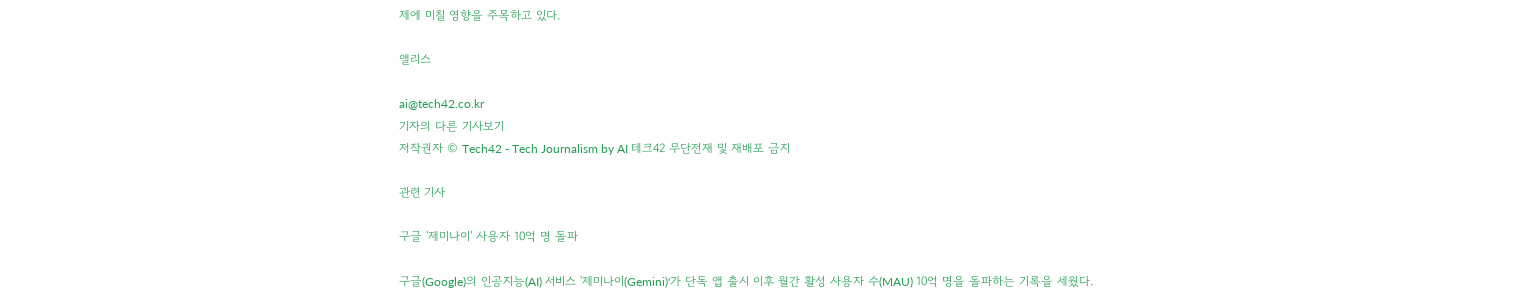제에 미칠 영향을 주목하고 있다.

앨리스

ai@tech42.co.kr
기자의 다른 기사보기
저작권자 © Tech42 - Tech Journalism by AI 테크42 무단전재 및 재배포 금지

관련 기사

구글 '제미나이' 사용자 10억 명 돌파

구글(Google)의 인공지능(AI) 서비스 '제미나이(Gemini)'가 단독 앱 출시 이후 월간 활성 사용자 수(MAU) 10억 명을 돌파하는 기록을 세웠다.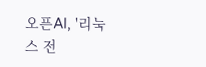오픈AI, '리눅스 전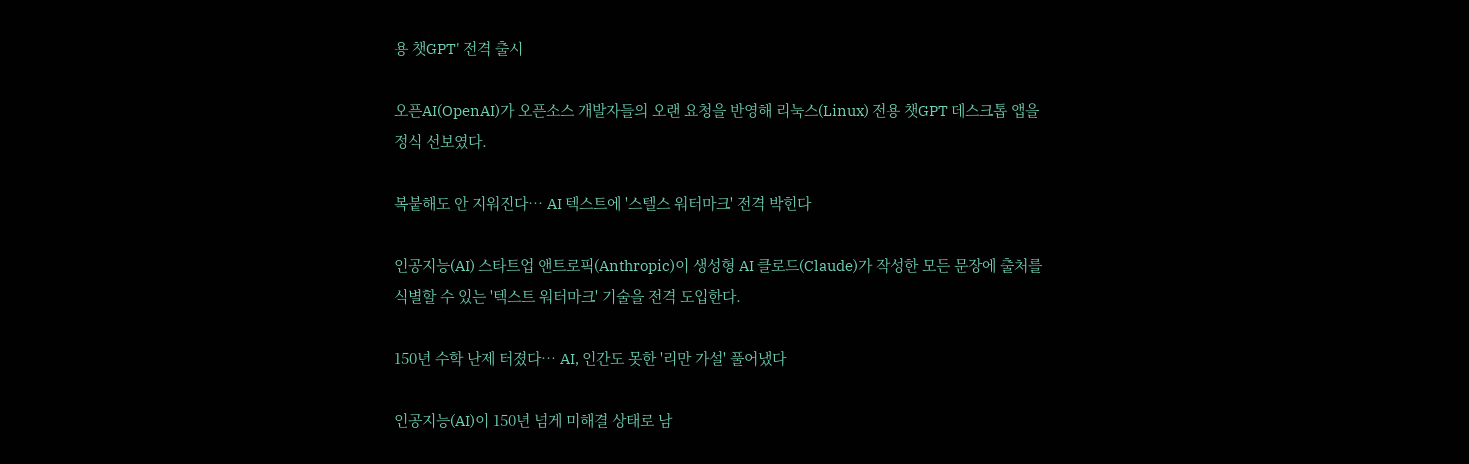용 챗GPT' 전격 출시

오픈AI(OpenAI)가 오픈소스 개발자들의 오랜 요청을 반영해 리눅스(Linux) 전용 챗GPT 데스크톱 앱을 정식 선보였다.

복붙해도 안 지워진다… AI 텍스트에 '스텔스 워터마크' 전격 박힌다

인공지능(AI) 스타트업 앤트로픽(Anthropic)이 생성형 AI 클로드(Claude)가 작성한 모든 문장에 출처를 식별할 수 있는 '텍스트 워터마크' 기술을 전격 도입한다.

150년 수학 난제 터졌다… AI, 인간도 못한 '리만 가설' 풀어냈다

인공지능(AI)이 150년 넘게 미해결 상태로 남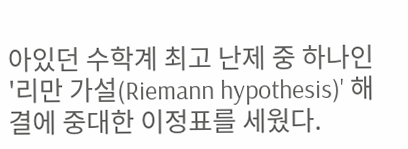아있던 수학계 최고 난제 중 하나인 '리만 가설(Riemann hypothesis)' 해결에 중대한 이정표를 세웠다.